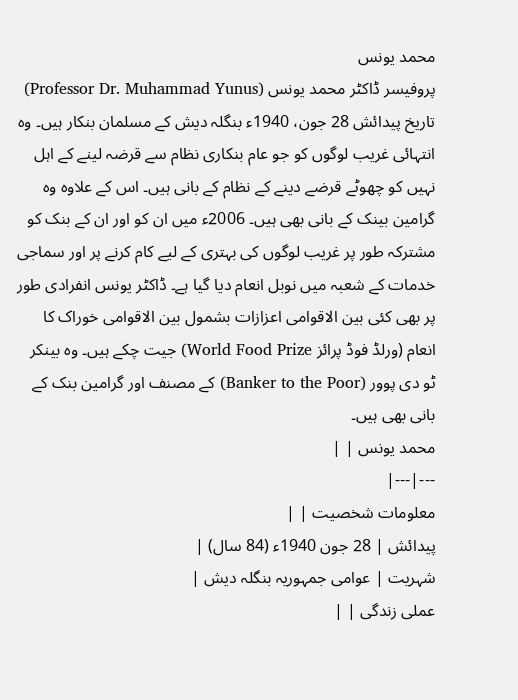محمد یونس
پروفیسر ڈاکٹر محمد یونس (Professor Dr. Muhammad Yunus) تاریخ پیدائش 28 جون، 1940ء بنگلہ دیش کے مسلمان بنکار ہیں۔ وہ انتہائی غریب لوگوں کو جو عام بنکاری نظام سے قرضہ لینے کے اہل نہیں کو چھوٹے قرضے دینے کے نظام کے بانی ہیں۔ اس کے علاوہ وہ گرامین بینک کے بانی بھی ہیں۔ 2006ء میں ان کو اور ان کے بنک کو مشترکہ طور پر غریب لوگوں کی بہتری کے لیے کام کرنے پر اور سماجی خدمات کے شعبہ میں نوبل انعام دیا گیا ہے۔ ڈاکٹر یونس انفرادی طور پر بھی کئی بین الاقوامی اعزازات بشمول بین الاقوامی خوراک کا انعام (ورلڈ فوڈ پرائز World Food Prize) جیت چکے ہیں۔ وہ بینکر ٹو دی پوور (Banker to the Poor) کے مصنف اور گرامین بنک کے بانی بھی ہیں۔
محمد یونس | |
---|---|
معلومات شخصیت | |
پیدائش | 28 جون 1940ء (84 سال) |
شہریت | عوامی جمہوریہ بنگلہ دیش |
عملی زندگی | |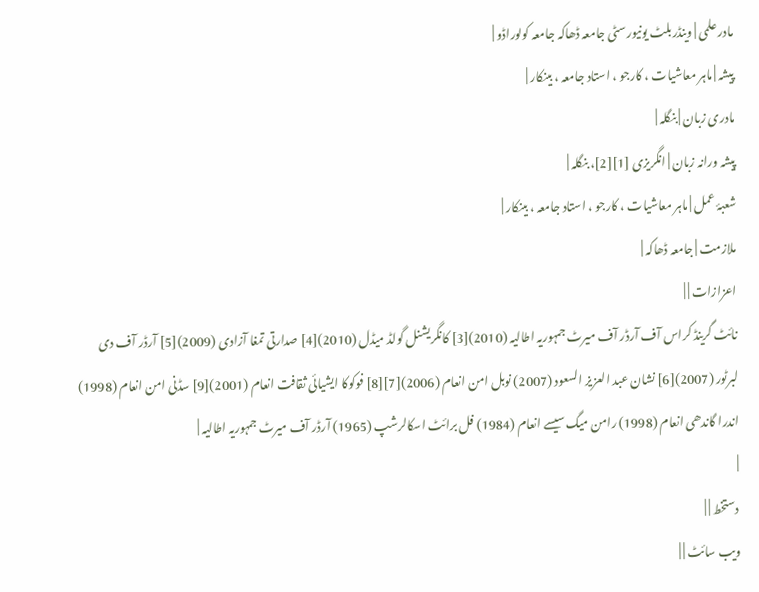مادر علمی | وینڈربلٹ یونیورسٹی جامعہ ڈھاکہ جامعہ کولوراڈو |
پیشہ | ماہر معاشیات ، کارجو ، استاد جامعہ ، بینکار |
مادری زبان | بنگلہ |
پیشہ ورانہ زبان | انگریزی [1][2]، بنگلہ |
شعبۂ عمل | ماہر معاشیات ، کارجو ، استاد جامعہ ، بینکار |
ملازمت | جامعہ ڈھاکہ |
اعزازات | |
نائٹ گرینڈ کراس آف آرڈر آف میرٹ جمہوریہ اطالیہ (2010)[3] کانگریشنل گولڈ میڈل (2010)[4] صدارتی تمغا آزادی (2009)[5] آرڈر آف دی لبرٹور (2007)[6] نشان عبد العزیز السعود (2007) نوبل امن انعام (2006)[7][8] فوکوکا ایشیائی ثقافت انعام (2001)[9] سڈنی امن انعام (1998) اندرا گاندھی انعام (1998) رامن میگ سیسے انعام (1984) فل برائٹ اسکالرشپ (1965) آرڈر آف میرٹ جمہوریہ اطالیہ |
|
دستخط | |
ویب سائٹ | |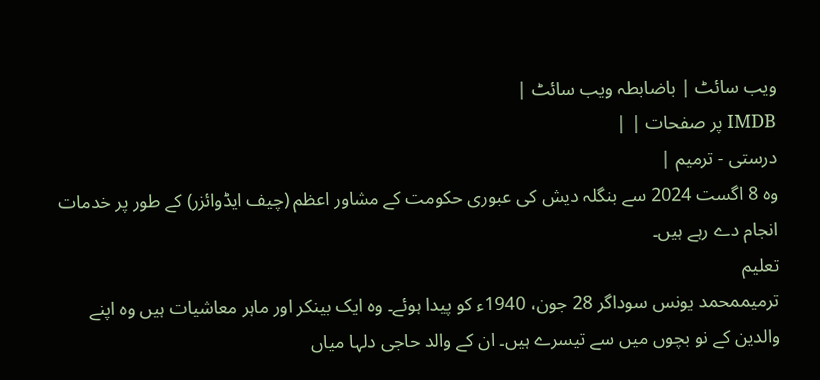ویب سائٹ | باضابطہ ویب سائٹ |
IMDB پر صفحات | |
درستی - ترمیم |
وہ 8 اگست 2024 سے بنگلہ دیش کی عبوری حکومت کے مشاور اعظم (چیف ایڈوائزر) کے طور پر خدمات انجام دے رہے ہیں۔
تعلیم
ترمیممحمد یونس سوداگر 28 جون، 1940ء کو پیدا ہوئے۔ وہ ایک بینکر اور ماہر معاشیات ہیں وہ اپنے والدین کے نو بچوں میں سے تیسرے ہیں۔ ان کے والد حاجی دلہا میاں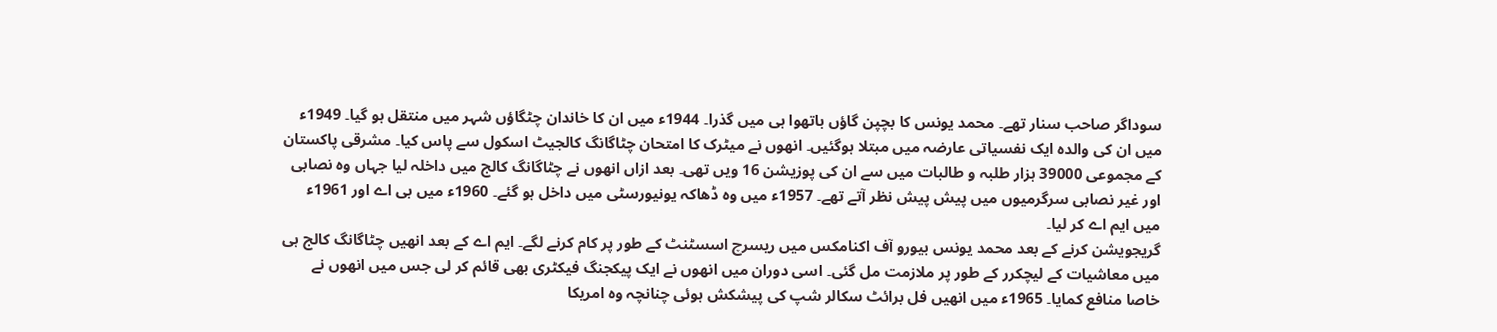سوداگر صاحب سنار تھے۔ محمد یونس کا بچپن گاؤں باتھوا ہی میں گذرا۔ 1944ء میں ان کا خاندان چٹگاؤں شہر میں منتقل ہو گیا۔ 1949ء میں ان کی والدہ ایک نفسیاتی عارضہ میں مبتلا ہوگئیں۔ انھوں نے میٹرک کا امتحان چٹاگانگ کالجیٹ اسکول سے پاس کیا۔ مشرقی پاکستان کے مجموعی 39000 ہزار طلبہ و طالبات میں سے ان کی پوزیشن 16 ویں تھی۔ بعد ازاں انھوں نے چٹاگانگ کالج میں داخلہ لیا جہاں وہ نصابی اور غیر نصابی سرگرمیوں میں پیش پیش نظر آتے تھے۔ 1957ء میں وہ ڈھاکہ یونیورسٹی میں داخل ہو گئے۔ 1960ء میں بی اے اور 1961ء میں ایم اے کر لیا۔
گریجویشن کرنے کے بعد محمد یونس بیورو آف اکنامکس میں ریسرچ اسسٹنٹ کے طور پر کام کرنے لگے۔ ایم اے کے بعد انھیں چٹاگانگ کالج ہی میں معاشیات کے لیچکرر کے طور پر ملازمت مل گئی۔ اسی دوران میں انھوں نے ایک پیکجنگ فیکٹری بھی قائم کر لی جس میں انھوں نے خاصا منافع کمایا۔ 1965ء میں انھیں فل برائٹ سکالر شپ کی پیشکش ہوئی چنانچہ وہ امریکا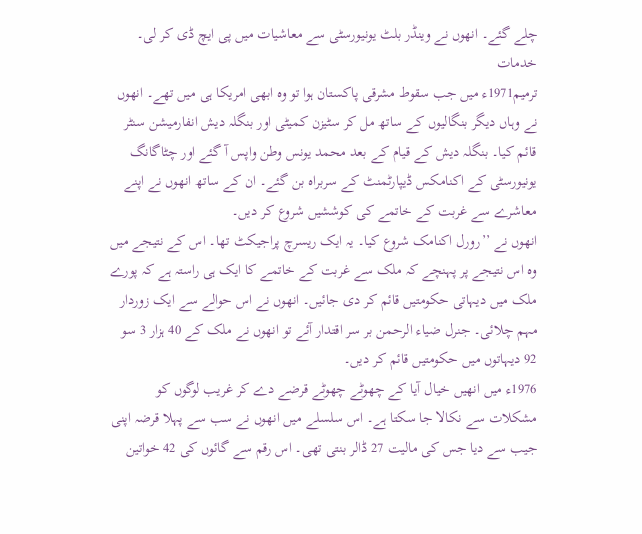چلے گئے۔ انھوں نے وینڈر بلٹ یونیورسٹی سے معاشیات میں پی ایچ ڈی کر لی۔
خدمات
ترمیم1971ء میں جب سقوط مشرقی پاکستان ہوا تو وہ ابھی امریکا ہی میں تھے۔ انھوں نے وہاں دیگر بنگالیوں کے ساتھ مل کر سٹیزن کمیٹی اور بنگلہ دیش انفارمیشن سنٹر قائم کیا۔ بنگلہ دیش کے قیام کے بعد محمد یونس وطن واپس آ گئے اور چٹاگانگ یونیورسٹی کے اکنامکس ڈیپارٹمنٹ کے سربراہ بن گئے۔ ان کے ساتھ انھوں نے اپنے معاشرے سے غربت کے خاتمے کی کوششیں شروع کر دیں۔
انھوں نے ’’رورل اکنامک شروع کیا۔ یہ ایک ریسرچ پراجیکٹ تھا۔ اس کے نتیجے میں وہ اس نتیجے پر پہنچے کہ ملک سے غربت کے خاتمے کا ایک ہی راستہ ہے کہ پورے ملک میں دیہاتی حکومتیں قائم کر دی جائیں۔ انھوں نے اس حوالے سے ایک زوردار مہم چلائی۔ جنرل ضیاء الرحمن بر سر اقتدار آئے تو انھوں نے ملک کے 40 ہزار 3 سو 92 دیہاتوں میں حکومتیں قائم کر دیں۔
1976ء میں انھیں خیال آیا کے چھوٹے چھوٹے قرضے دے کر غریب لوگوں کو مشکلات سے نکالا جا سکتا ہے۔ اس سلسلے میں انھوں نے سب سے پہلا قرضہ اپنی جیب سے دیا جس کی مالیت 27 ڈالر بنتی تھی۔ اس رقم سے گائوں کی 42 خواتین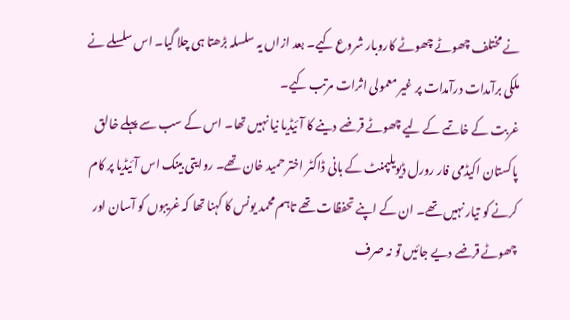نے مختلف چھوٹے چھوٹے کاروبار شروع کیے۔ بعد ازاں یہ سلسلہ بڑھتا ہی چلا گیا۔ اس سلسلے نے ملکی برآمدات درآمدات پر غیر معمولی اثرات مرتب کیے۔
غربت کے خاتمے کے لیے چھوٹے قرضے دینے کا آئیڈیا نیا نہیں تھا۔ اس کے سب سے پہلے خالق پاکستان اکیڈمی فار رورل ڈیویلپمنٹ کے بانی ڈاکٹر اختر حمید خان تھے۔ روایتی بینک اس آئیڈیا پر کام کرنے کو تیار نہیں تھے۔ ان کے اپنے تحفظات تھے تاہم محمد یونس کا کہنا تھا کہ غریبوں کو آسان اور چھوٹے قرضے دیے جائیں تو نہ صرف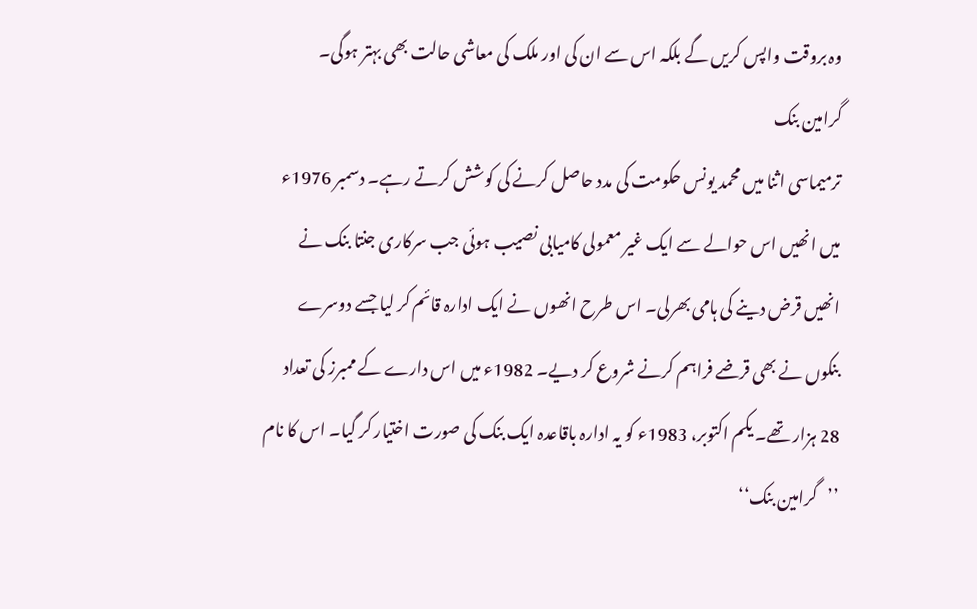وہ بروقت واپس کریں گے بلکہ اس سے ان کی اور ملک کی معاشی حالت بھی بہتر ہوگی۔
گرامین بنک
ترمیماسی اثنا میں محمد یونس حکومت کی مدد حاصل کرنے کی کوشش کرتے رہے۔ دسمبر 1976ء میں انھیں اس حوالے سے ایک غیر معمولی کامیابی نصیب ہوئی جب سرکاری جنتا بنک نے انھیں قرض دینے کی ہامی بھرلی۔ اس طرح انھوں نے ایک ادارہ قائم کر لیا جسے دوسرے بنکوں نے بھی قرضے فراہم کرنے شروع کر دیے۔ 1982ء میں اس دارے کے ممبرز کی تعداد 28 ہزار تھے۔ یکم اکتوبر، 1983ء کو یہ ادارہ باقاعدہ ایک بنک کی صورت اختیار کر گیا۔ اس کا نام ’’گرامین بنک‘‘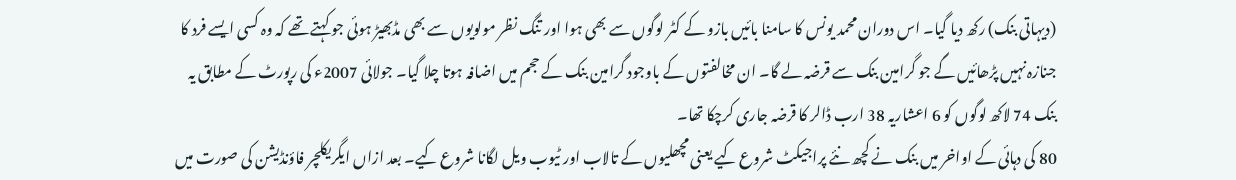(دیہاتی بنک) رکھ دیا گیا۔ اس دوران محمد یونس کا سامنا بائیں بازو کے کٹر لوگوں سے بھی ہوا اور تنگ نظر مولویوں سے بھی مڈبھیڑ ہوئی جو کہتے تھے کہ وہ کسی ایسے فرد کا جنازہ نہیں پڑھائیں گے جو گرامین بنک سے قرضہ لے گا۔ ان مخالفتوں کے باوجود گرامین بنک کے حجم میں اضافہ ہوتا چلا گیا۔ جولائی 2007ء کی رپورٹ کے مطابق یہ بنک 74 لاکھ لوگوں کو 6 اعشاریہ 38 ارب ڈالر کا قرضہ جاری کرچکا تھا۔
80 کی دہائی کے اواخر میں بنک نے کچھ نئے پراجیکٹ شروع کیے یعنی مچھلیوں کے تالاب اور ٹیوب ویل لگانا شروع کیے۔ بعد ازاں ایگریکلچر فاؤنڈیشن کی صورت میں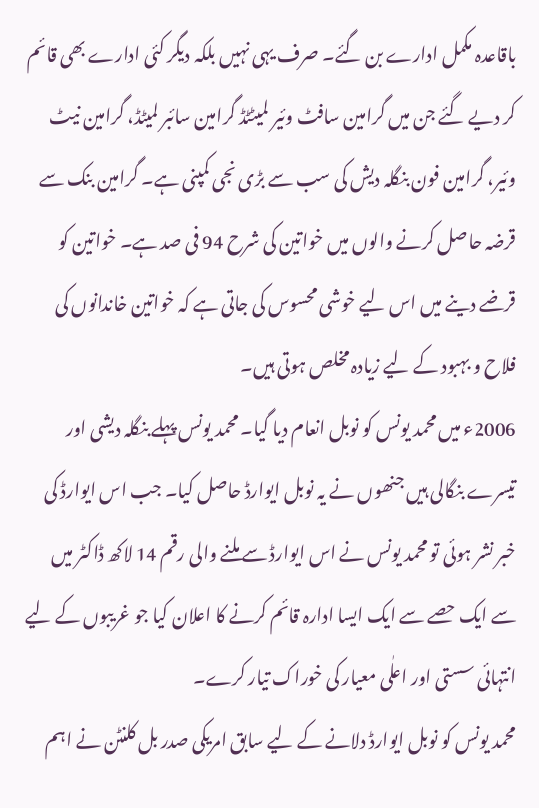باقاعدہ مکمل ادارے بن گئے۔ صرف یہی نہیں بلکہ دیگر کئی ادارے بھی قائم کر دیے گئے جن میں گرامین سافٹ وئیر لمیٹٹڈ گرامین سائبر لمیٹڈ، گرامین نیٹ وئیر، گرامین فون بنگلہ دیش کی سب سے بڑی نجی کمپنی ہے۔ گرامین بنک سے قرضہ حاصل کرنے والوں میں خواتین کی شرح 94 فی صد ہے۔ خواتین کو قرضے دینے میں اس لیے خوشی محسوس کی جاتی ہے کہ خواتین خاندانوں کی فلاح و بہبود کے لیے زیادہ مخلص ہوتی ہیں۔
2006ء میں محمد یونس کو نوبل انعام دیا گیا۔ محمد یونس پہلے بنگلہ دیشی اور تیسرے بنگالی ہیں جنھوں نے یہ نوبل ایوارڈ حاصل کیا۔ جب اس ایوارڈ کی خبر نشر ہوئی تو محمد یونس نے اس ایوارڈ سے ملنے والی رقم 14 لاکھ ڈاکٹر میں سے ایک حصے سے ایک ایسا ادارہ قائم کرنے کا اعلان کیا جو غریبوں کے لیے انتہائی سستی اور اعلٰی معیار کی خوراک تیار کرے۔
محمد یونس کو نوبل ایوارڈ دلانے کے لیے سابق امریکی صدر بل کلنٹن نے اہم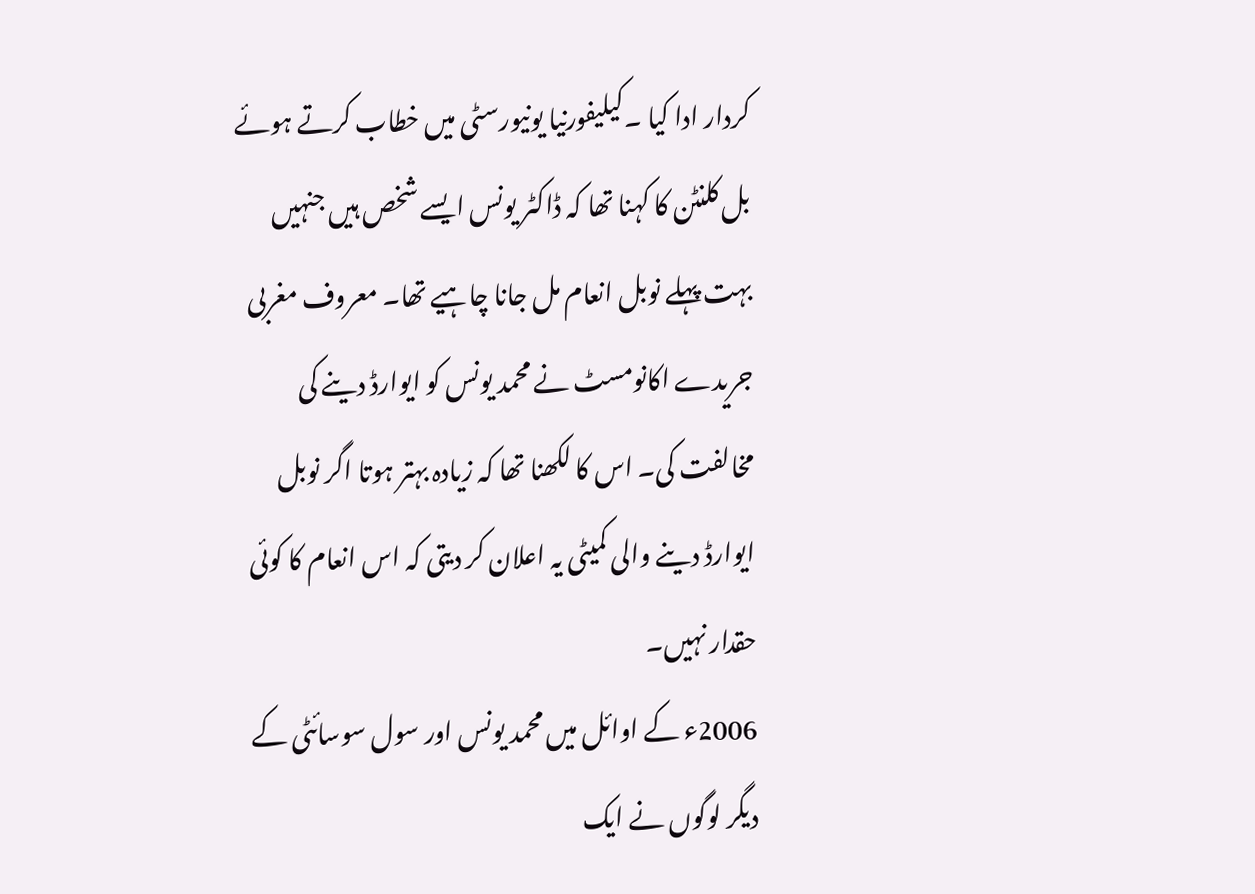کردار ادا کیا ۔کیلیفورنیا یونیورسٹی میں خطاب کرتے ہوئے بل کلنٹن کا کہنا تھا کہ ڈاکٹر یونس ایسے شخص ہیں جنہیں بہت پہلے نوبل انعام مل جانا چاہیے تھا۔ معروف مغربی جریدے اکانومسٹ نے محمد یونس کو ایوارڈ دینے کی مخالفت کی۔ اس کا لکھنا تھا کہ زیادہ بہتر ہوتا اگر نوبل ایوارڈ دینے والی کمیٹی یہ اعلان کر دیتی کہ اس انعام کا کوئی حقدار نہیں۔
2006ء کے اوائل میں محمد یونس اور سول سوسائٹی کے دیگر لوگوں نے ایک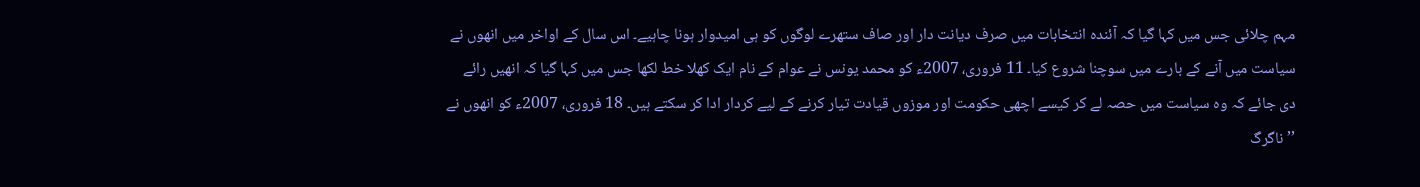مہم چلائی جس میں کہا گیا کہ آئندہ انتخابات میں صرف دیانت دار اور صاف ستھرے لوگوں کو ہی امیدوار ہونا چاہیے۔ اس سال کے اواخر میں انھوں نے سیاست میں آنے کے بارے میں سوچنا شروع کیا۔ 11 فروری، 2007ء کو محمد یونس نے عوام کے نام ایک کھلا خط لکھا جس میں کہا گیا کہ انھیں رائے دی جائے کہ وہ سیاست میں حصہ لے کر کیسے اچھی حکومت اور موزوں قیادت تیار کرنے کے لیے کردار ادا کر سکتے ہیں۔ 18 فروری، 2007ء کو انھوں نے ’’ناگرگ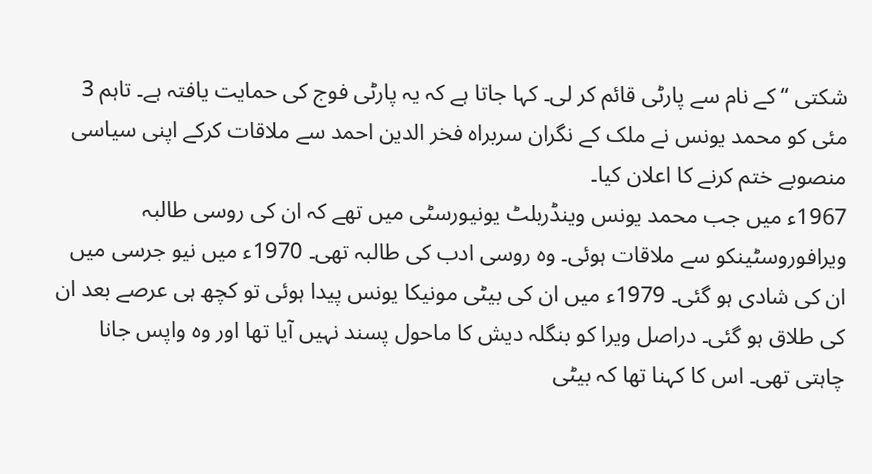شکتی ‘‘ کے نام سے پارٹی قائم کر لی۔ کہا جاتا ہے کہ یہ پارٹی فوج کی حمایت یافتہ ہے۔ تاہم 3 مئی کو محمد یونس نے ملک کے نگران سربراہ فخر الدین احمد سے ملاقات کرکے اپنی سیاسی منصوبے ختم کرنے کا اعلان کیا۔
1967ء میں جب محمد یونس وینڈربلٹ یونیورسٹی میں تھے کہ ان کی روسی طالبہ ویرافوروسٹینکو سے ملاقات ہوئی۔ وہ روسی ادب کی طالبہ تھی۔ 1970ء میں نیو جرسی میں ان کی شادی ہو گئی۔ 1979ء میں ان کی بیٹی مونیکا یونس پیدا ہوئی تو کچھ ہی عرصے بعد ان کی طلاق ہو گئی۔ دراصل ویرا کو بنگلہ دیش کا ماحول پسند نہیں آیا تھا اور وہ واپس جانا چاہتی تھی۔ اس کا کہنا تھا کہ بیٹی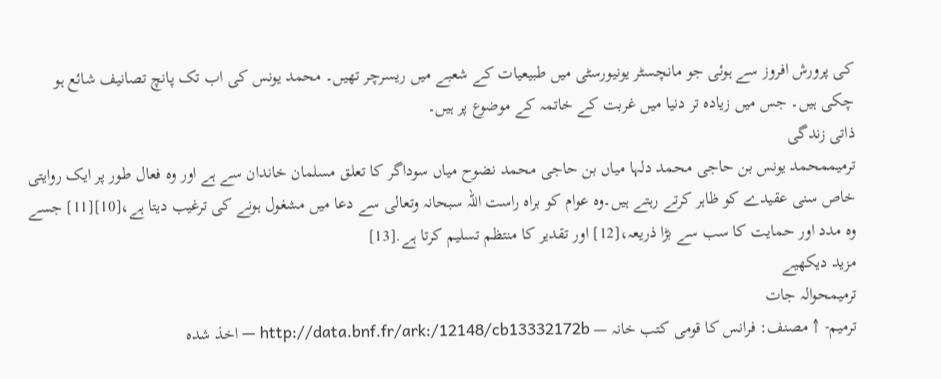کی پرورش افروز سے ہوئی جو مانچسٹر یونیورسٹی میں طبیعیات کے شعبے میں ریسرچر تھیں۔ محمد یونس کی اب تک پانچ تصانیف شائع ہو چکی ہیں۔ جس میں زیادہ تر دنیا میں غربت کے خاتمہ کے موضوع پر ہیں۔
ذاتی زندگی
ترمیممحمد یونس بن حاجی محمد دلہا میاں بن حاجی محمد نضوح میاں سوداگر کا تعلق مسلمان خاندان سے ہے اور وہ فعال طور پر ایک روایتی خاص سنی عقیدے کو ظاہر کرتے رہتے ہیں۔وہ عوام کو براہ راست اللہ سبحانہ وتعالی سے دعا میں مشغول ہونے کی ترغیب دیتا ہے،[10][11] جسے وہ مدد اور حمایت کا سب سے بڑا ذریعہ،[12] اور تقدیر کا منتظم تسلیم کرتا ہے.[13]
مزید دیکھیے
ترمیمحوالہ جات
ترمیم- ↑ مصنف: فرانس کا قومی کتب خانہ — http://data.bnf.fr/ark:/12148/cb13332172b — اخذ شدہ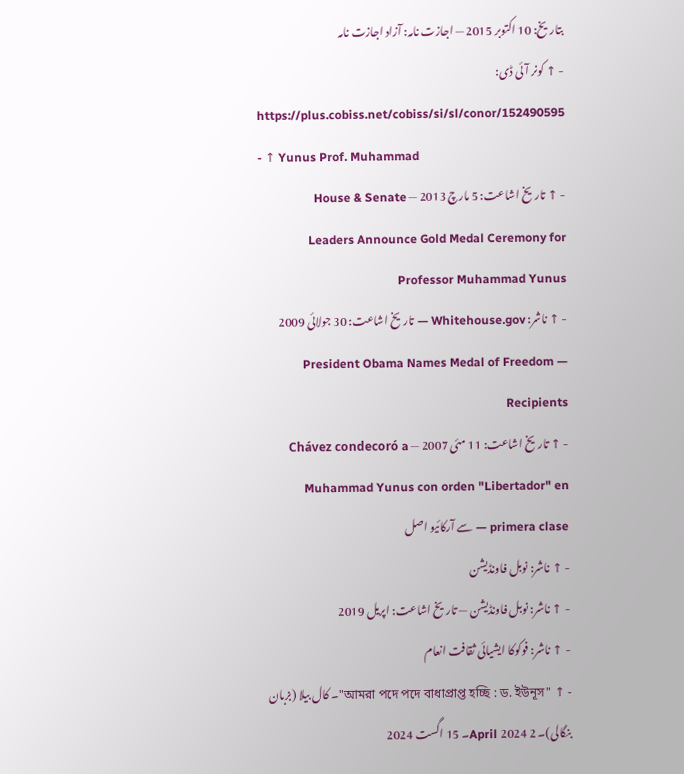بتاریخ: 10 اکتوبر 2015 — اجازت نامہ: آزاد اجازت نامہ
- ↑ کونر آئی ڈی: https://plus.cobiss.net/cobiss/si/sl/conor/152490595
- ↑ Yunus Prof. Muhammad
- ↑ تاریخ اشاعت: 5 مارچ 2013 — House & Senate Leaders Announce Gold Medal Ceremony for Professor Muhammad Yunus
- ↑ ناشر: Whitehouse.gov — تاریخ اشاعت: 30 جولائی 2009 — President Obama Names Medal of Freedom Recipients
- ↑ تاریخ اشاعت: 11 مئی 2007 — Chávez condecoró a Muhammad Yunus con orden "Libertador" en primera clase — سے آرکائیو اصل
- ↑ ناشر: نوبل فاونڈیشن
- ↑ ناشر: نوبل فاونڈیشن — تاریخ اشاعت: اپریل 2019
- ↑ ناشر: فوکوکا ایشیائی ثقافت انعام
- ↑ "আমরা পদে পদে বাধাপ্রাপ্ত হচ্ছি : ড. ইউনূস"۔ کال بیلا (بزبان بنگالی)۔ 2 April 2024۔ 15 اگست 2024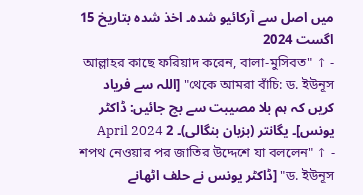میں اصل سے آرکائیو شدہ۔ اخذ شدہ بتاریخ 15 اگست 2024
- ↑ "আল্লাহর কাছে ফরিয়াদ করেন, বালা-মুসিবত থেকে আমরা বাঁচি: ড. ইউনূস" [اللہ سے فریاد کریں کہ ہم بلا مصیبت سے بچ جائیں: ڈاکٹر یونس]۔ یگانتر (بزبان بنگالی)۔ 2 April 2024
- ↑ "শপথ নেওয়ার পর জাতির উদ্দেশে যা বললেন ড. ইউনূস" [ڈاکٹر یونس نے حلف اٹھانے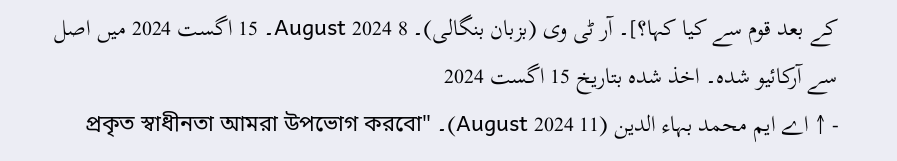کے بعد قوم سے کیا کہا؟]۔ آر ٹی وی (بزبان بنگالی)۔ 8 August 2024۔ 15 اگست 2024 میں اصل سے آرکائیو شدہ۔ اخذ شدہ بتاریخ 15 اگست 2024
- ↑ اے ایم محمد بہاء الدین (11 August 2024)۔ "প্রকৃত স্বাধীনতা আমরা উপভোগ করবো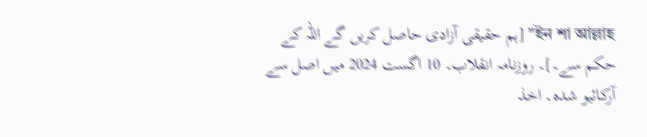ইন শা আল্লাহ" [ہم حقیقی آزادی حاصل کریں گے اللہ کے حکم سے۔]۔ روزنامہ انقلاب۔ 10 اگست 2024 میں اصل سے آرکائیو شدہ۔ اخذ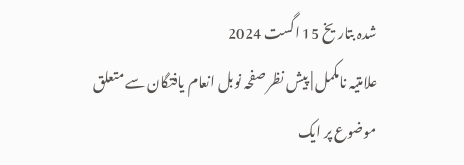شدہ بتاریخ 15 اگست 2024
علامتیہ نامکمل | پیش نظر صفحہ نوبل انعام یافتگان سے متعلق موضوع پر ایک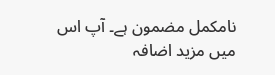نامکمل مضمون ہے۔ آپ اس میں مزید اضافہ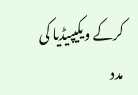کرکے ویکیپیڈیا کی مدد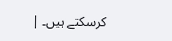کرسکتے ہیں۔ |